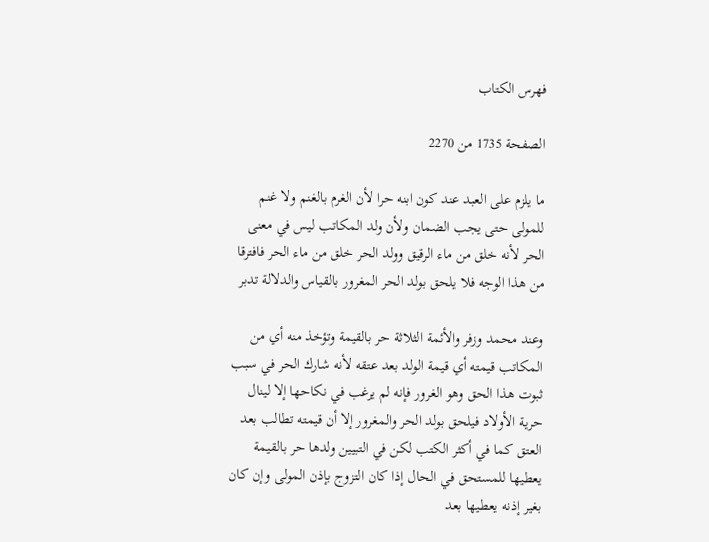فهرس الكتاب

الصفحة 1735 من 2270

ما يلزم على العبد عند كون ابنه حرا لأن الغرم بالغنم ولا غنم للمولى حتى يجب الضمان ولأن ولد المكاتب ليس في معنى الحر لأنه خلق من ماء الرقيق وولد الحر خلق من ماء الحر فافترقا من هذا الوجه فلا يلحق بولد الحر المغرور بالقياس والدلالة تدبر

وعند محمد وزفر والأئمة الثلاثة حر بالقيمة وتؤخذ منه أي من المكاتب قيمته أي قيمة الولد بعد عتقه لأنه شارك الحر في سبب ثبوت هذا الحق وهو الغرور فإنه لم يرغب في نكاحها إلا لينال حرية الأولاد فيلحق بولد الحر والمغرور إلا أن قيمته تطالب بعد العتق كما في أكثر الكتب لكن في التبيين ولدها حر بالقيمة يعطيها للمستحق في الحال إذا كان التزوج بإذن المولى وإن كان بغير إذنه يعطيها بعد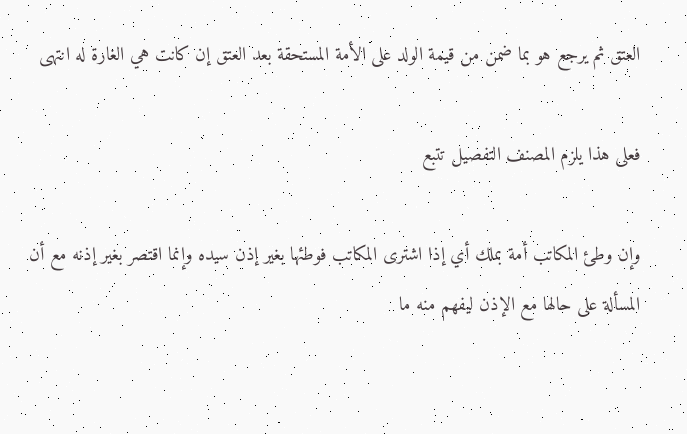العتق ثم يرجع هو بما ضمن من قيمة الولد على الأمة المستحقة بعد العتق إن كانت هي الغارة له انتهى

فعلى هذا يلزم المصنف التفصيل تتبع

وإن وطئ المكاتب أمة بملك أي إذا اشترى المكاتب فوطئها بغير إذن سيده وإنما اقتصر بغير إذنه مع أن المسألة على حالها مع الإذن ليفهم منه ما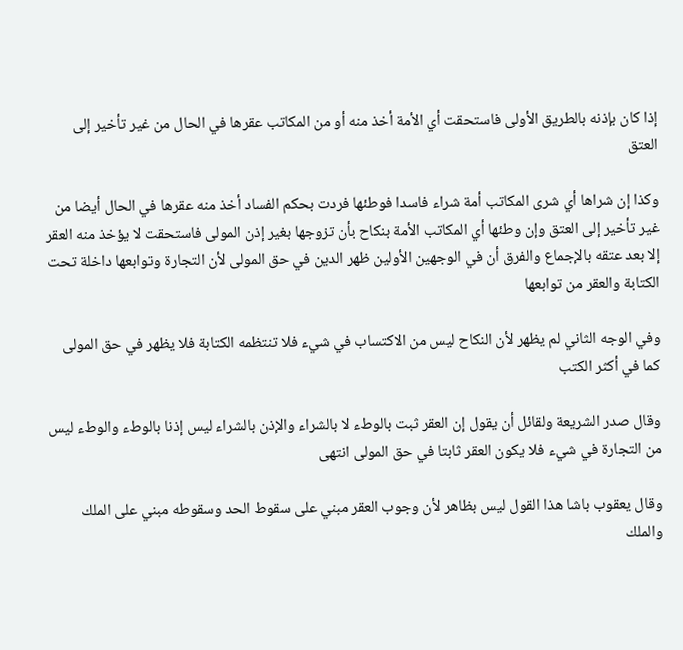إذا كان بإذنه بالطريق الأولى فاستحقت أي الأمة أخذ منه أو من المكاتب عقرها في الحال من غير تأخير إلى العتق

وكذا إن شراها أي شرى المكاتب أمة شراء فاسدا فوطئها فردت بحكم الفساد أخذ منه عقرها في الحال أيضا من غير تأخير إلى العتق وإن وطئها أي المكاتب الأمة بنكاح بأن تزوجها بغير إذن المولى فاستحقت لا يؤخذ منه العقر إلا بعد عتقه بالإجماع والفرق أن في الوجهين الأولين ظهر الدين في حق المولى لأن التجارة وتوابعها داخلة تحت الكتابة والعقر من توابعها

وفي الوجه الثاني لم يظهر لأن النكاح ليس من الاكتساب في شيء فلا تنتظمه الكتابة فلا يظهر في حق المولى كما في أكثر الكتب

وقال صدر الشريعة ولقائل أن يقول إن العقر ثبت بالوطء لا بالشراء والإذن بالشراء ليس إذنا بالوطء والوطء ليس من التجارة في شيء فلا يكون العقر ثابتا في حق المولى انتهى

وقال يعقوب باشا هذا القول ليس بظاهر لأن وجوب العقر مبني على سقوط الحد وسقوطه مبني على الملك والملك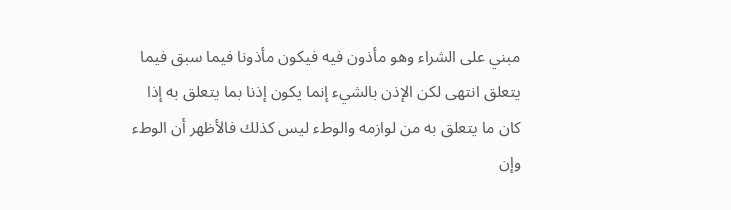مبني على الشراء وهو مأذون فيه فيكون مأذونا فيما سبق فيما يتعلق انتهى لكن الإذن بالشيء إنما يكون إذنا بما يتعلق به إذا كان ما يتعلق به من لوازمه والوطء ليس كذلك فالأظهر أن الوطء وإن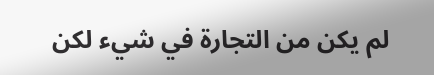لم يكن من التجارة في شيء لكن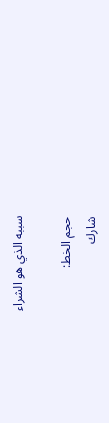سببه الذي هو الشراء

حجم الخط:
شارك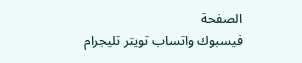الصفحة
فيسبوك واتساب تويتر تليجرام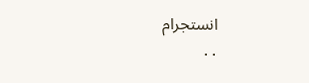انستجرام
. .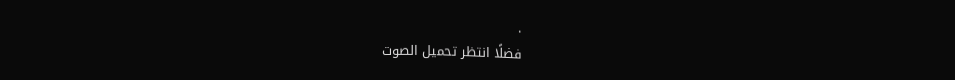.
فضلًا انتظر تحميل الصوت